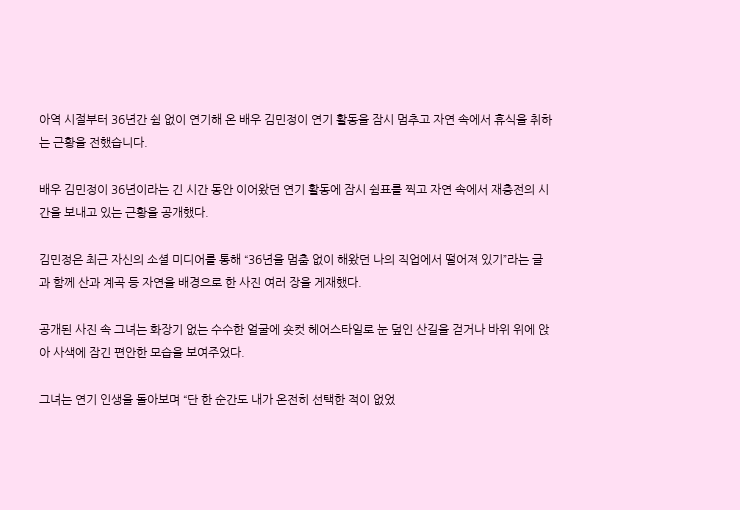아역 시절부터 36년간 쉼 없이 연기해 온 배우 김민정이 연기 활동을 잠시 멈추고 자연 속에서 휴식을 취하는 근황을 전했습니다.

배우 김민정이 36년이라는 긴 시간 동안 이어왔던 연기 활동에 잠시 쉼표를 찍고 자연 속에서 재충전의 시간을 보내고 있는 근황을 공개했다.

김민정은 최근 자신의 소셜 미디어를 통해 “36년을 멈춤 없이 해왔던 나의 직업에서 떨어져 있기”라는 글과 함께 산과 계곡 등 자연을 배경으로 한 사진 여러 장을 게재했다.

공개된 사진 속 그녀는 화장기 없는 수수한 얼굴에 숏컷 헤어스타일로 눈 덮인 산길을 걷거나 바위 위에 앉아 사색에 잠긴 편안한 모습을 보여주었다.

그녀는 연기 인생을 돌아보며 “단 한 순간도 내가 온전히 선택한 적이 없었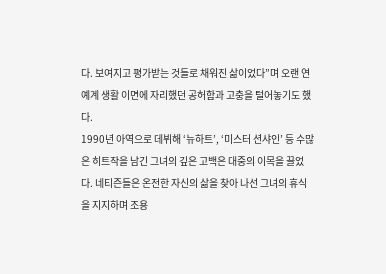다. 보여지고 평가받는 것들로 채워진 삶이었다”며 오랜 연예계 생활 이면에 자리했던 공허함과 고충을 털어놓기도 했다.
1990년 아역으로 데뷔해 ‘뉴하트’, ‘미스터 션샤인’ 등 수많은 히트작을 남긴 그녀의 깊은 고백은 대중의 이목을 끌었다. 네티즌들은 온전한 자신의 삶을 찾아 나선 그녀의 휴식을 지지하며 조용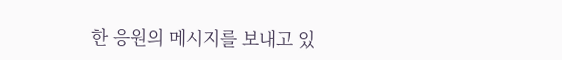한 응원의 메시지를 보내고 있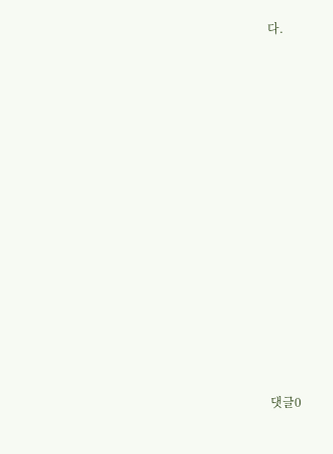다.

















댓글0